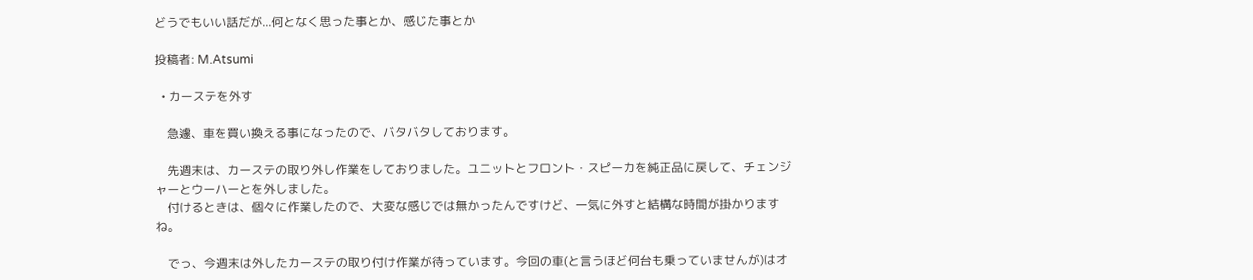どうでもいい話だが...何となく思った事とか、感じた事とか

投稿者: M.Atsumi

  • カーステを外す

    急遽、車を買い換える事になったので、バタバタしております。

    先週末は、カーステの取り外し作業をしておりました。ユニットとフロント・スピーカを純正品に戻して、チェンジャーとウーハーとを外しました。
    付けるときは、個々に作業したので、大変な感じでは無かったんですけど、一気に外すと結構な時間が掛かりますね。

    でっ、今週末は外したカーステの取り付け作業が待っています。今回の車(と言うほど何台も乗っていませんが)はオ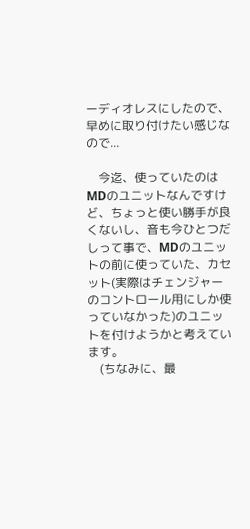ーディオレスにしたので、早めに取り付けたい感じなので...

    今迄、使っていたのはMDのユニットなんですけど、ちょっと使い勝手が良くないし、音も今ひとつだしって事で、MDのユニットの前に使っていた、カセット(実際はチェンジャーのコントロール用にしか使っていなかった)のユニットを付けようかと考えています。
    (ちなみに、最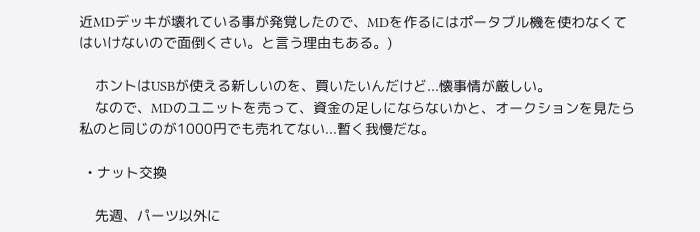近MDデッキが壊れている事が発覚したので、MDを作るにはポータブル機を使わなくてはいけないので面倒くさい。と言う理由もある。)

    ホントはUSBが使える新しいのを、買いたいんだけど...懐事情が厳しい。
    なので、MDのユニットを売って、資金の足しにならないかと、オークションを見たら私のと同じのが1000円でも売れてない...暫く我慢だな。

  • ナット交換

    先週、パーツ以外に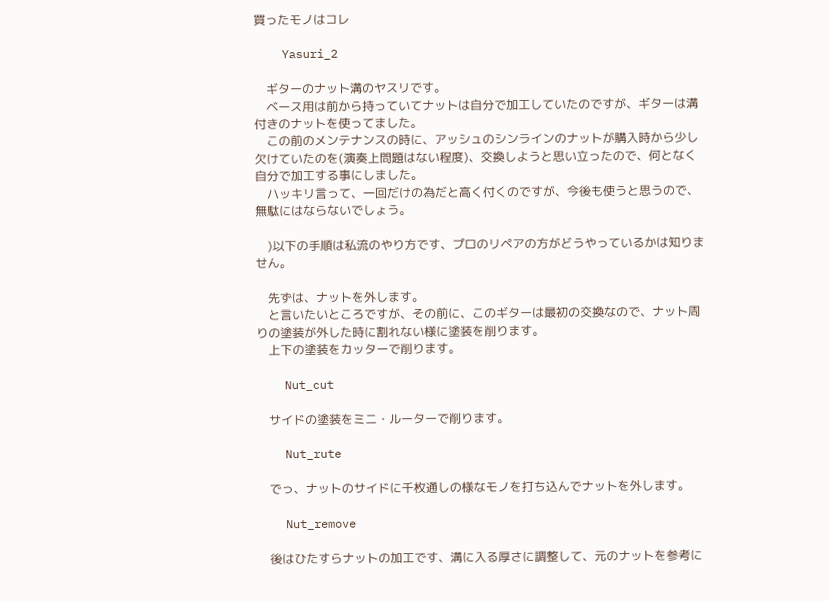買ったモノはコレ

    Yasuri_2

    ギターのナット溝のヤスリです。
    ベース用は前から持っていてナットは自分で加工していたのですが、ギターは溝付きのナットを使ってました。
    この前のメンテナンスの時に、アッシュのシンラインのナットが購入時から少し欠けていたのを(演奏上問題はない程度)、交換しようと思い立ったので、何となく自分で加工する事にしました。
    ハッキリ言って、一回だけの為だと高く付くのですが、今後も使うと思うので、無駄にはならないでしょう。

    )以下の手順は私流のやり方です、プロのリペアの方がどうやっているかは知りません。

    先ずは、ナットを外します。
    と言いたいところですが、その前に、このギターは最初の交換なので、ナット周りの塗装が外した時に割れない様に塗装を削ります。
    上下の塗装をカッターで削ります。

    Nut_cut

    サイドの塗装をミニ・ルーターで削ります。

    Nut_rute

    でっ、ナットのサイドに千枚通しの様なモノを打ち込んでナットを外します。

    Nut_remove

    後はひたすらナットの加工です、溝に入る厚さに調整して、元のナットを参考に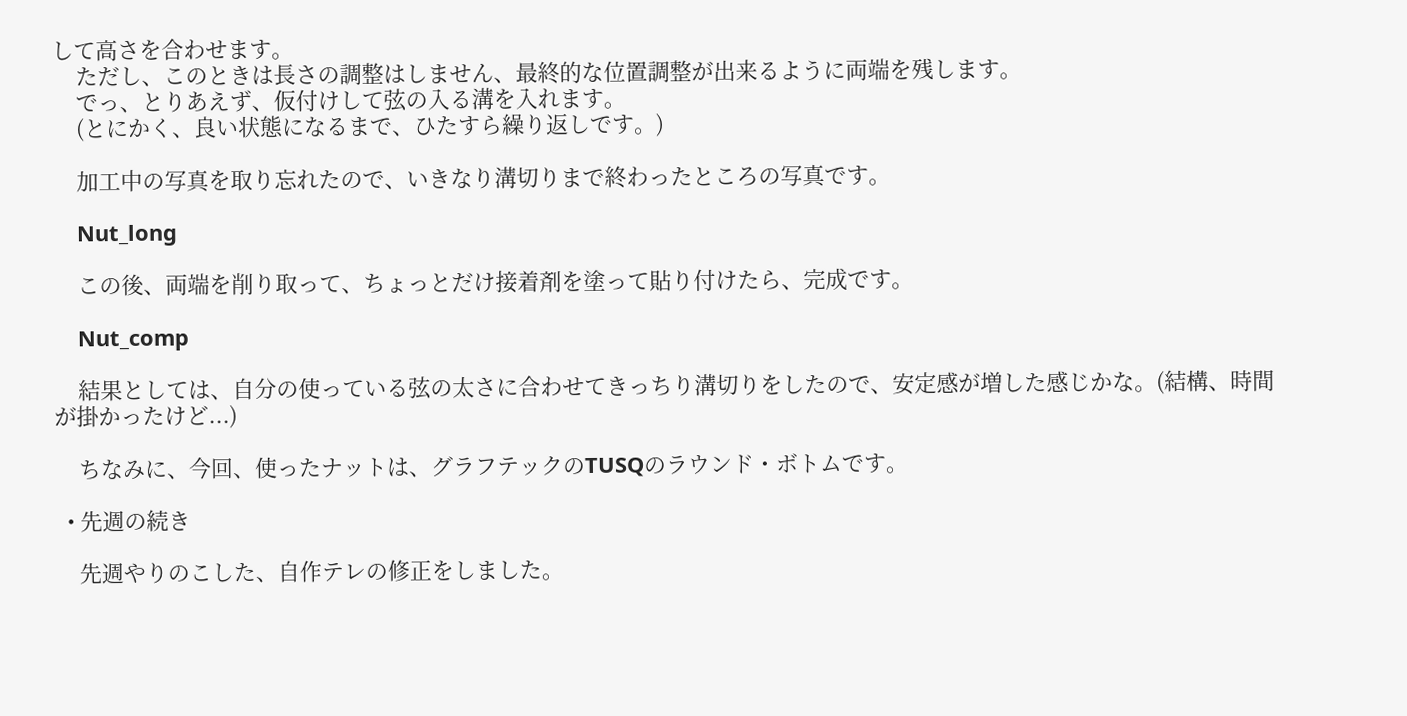して高さを合わせます。
    ただし、このときは長さの調整はしません、最終的な位置調整が出来るように両端を残します。
    でっ、とりあえず、仮付けして弦の入る溝を入れます。
    (とにかく、良い状態になるまで、ひたすら繰り返しです。)

    加工中の写真を取り忘れたので、いきなり溝切りまで終わったところの写真です。

    Nut_long

    この後、両端を削り取って、ちょっとだけ接着剤を塗って貼り付けたら、完成です。

    Nut_comp

    結果としては、自分の使っている弦の太さに合わせてきっちり溝切りをしたので、安定感が増した感じかな。(結構、時間が掛かったけど...)

    ちなみに、今回、使ったナットは、グラフテックのTUSQのラウンド・ボトムです。

  • 先週の続き

    先週やりのこした、自作テレの修正をしました。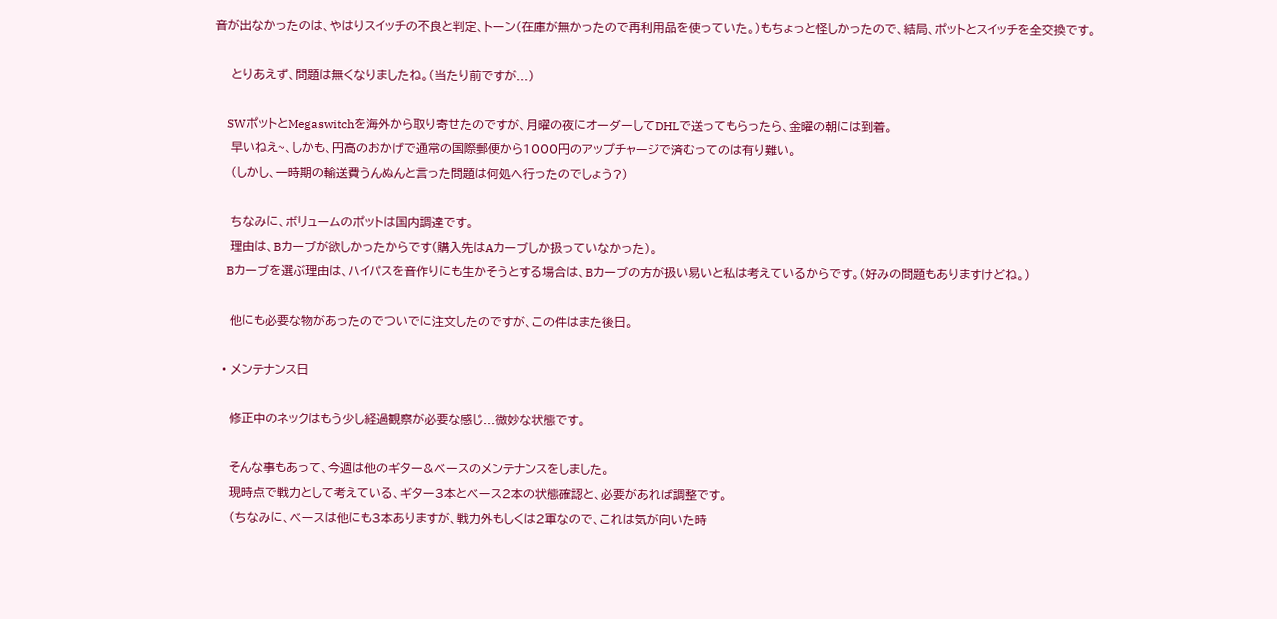音が出なかったのは、やはりスイッチの不良と判定、トーン(在庫が無かったので再利用品を使っていた。)もちょっと怪しかったので、結局、ポットとスイッチを全交換です。

    とりあえず、問題は無くなりましたね。(当たり前ですが...)

    SWポットとMegaswitchを海外から取り寄せたのですが、月曜の夜にオーダーしてDHLで送ってもらったら、金曜の朝には到着。
    早いねえ~、しかも、円高のおかげで通常の国際郵便から1000円のアップチャージで済むってのは有り難い。
    (しかし、一時期の輸送費うんぬんと言った問題は何処へ行ったのでしょう?)

    ちなみに、ボリュームのポットは国内調達です。
    理由は、Bカーブが欲しかったからです(購入先はAカーブしか扱っていなかった)。
    Bカーブを選ぶ理由は、ハイパスを音作りにも生かそうとする場合は、Bカーブの方が扱い易いと私は考えているからです。(好みの問題もありますけどね。)

    他にも必要な物があったのでついでに注文したのですが、この件はまた後日。

  • メンテナンス日

    修正中のネックはもう少し経過観察が必要な感じ...微妙な状態です。

    そんな事もあって、今週は他のギター&ベースのメンテナンスをしました。
    現時点で戦力として考えている、ギター3本とベース2本の状態確認と、必要があれば調整です。
    (ちなみに、ベースは他にも3本ありますが、戦力外もしくは2軍なので、これは気が向いた時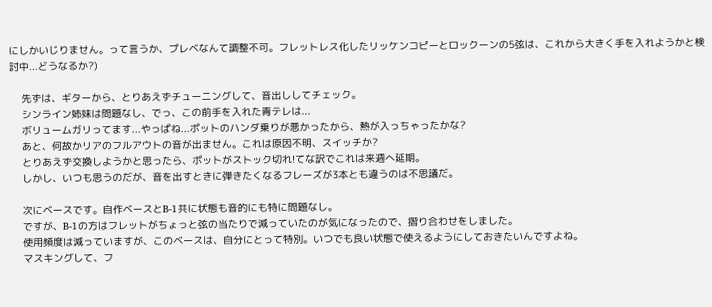にしかいじりません。って言うか、プレベなんて調整不可。フレットレス化したリッケンコピーとロックーンの5弦は、これから大きく手を入れようかと検討中...どうなるか?)

    先ずは、ギターから、とりあえずチューニングして、音出ししてチェック。
    シンライン姉妹は問題なし、でっ、この前手を入れた青テレは...
    ボリュームガリってます...やっぱね...ポットのハンダ乗りが悪かったから、熱が入っちゃったかな?
    あと、何故かリアのフルアウトの音が出ません。これは原因不明、スイッチか?
    とりあえず交換しようかと思ったら、ポットがストック切れ!てな訳でこれは来週へ延期。
    しかし、いつも思うのだが、音を出すときに弾きたくなるフレーズが3本とも違うのは不思議だ。

    次にベースです。自作ベースとB-1共に状態も音的にも特に問題なし。
    ですが、B-1の方はフレットがちょっと弦の当たりで減っていたのが気になったので、摺り合わせをしました。
    使用頻度は減っていますが、このベースは、自分にとって特別。いつでも良い状態で使えるようにしておきたいんですよね。
    マスキングして、フ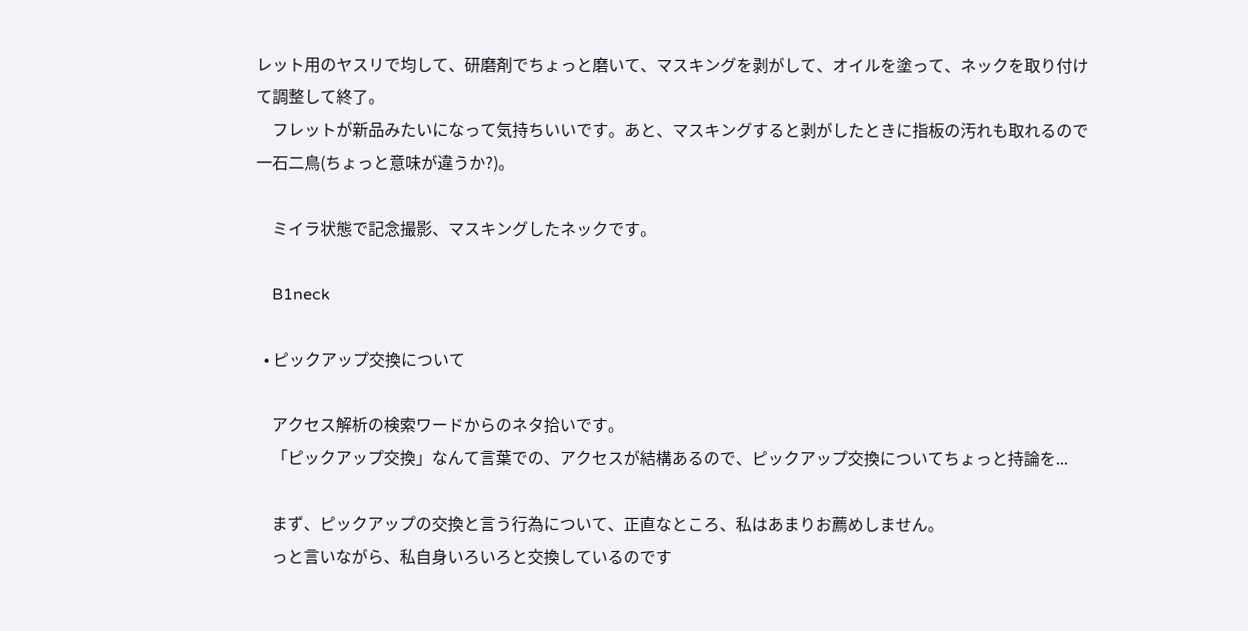レット用のヤスリで均して、研磨剤でちょっと磨いて、マスキングを剥がして、オイルを塗って、ネックを取り付けて調整して終了。
    フレットが新品みたいになって気持ちいいです。あと、マスキングすると剥がしたときに指板の汚れも取れるので一石二鳥(ちょっと意味が違うか?)。

    ミイラ状態で記念撮影、マスキングしたネックです。

    B1neck

  • ピックアップ交換について

    アクセス解析の検索ワードからのネタ拾いです。
    「ピックアップ交換」なんて言葉での、アクセスが結構あるので、ピックアップ交換についてちょっと持論を...

    まず、ピックアップの交換と言う行為について、正直なところ、私はあまりお薦めしません。
    っと言いながら、私自身いろいろと交換しているのです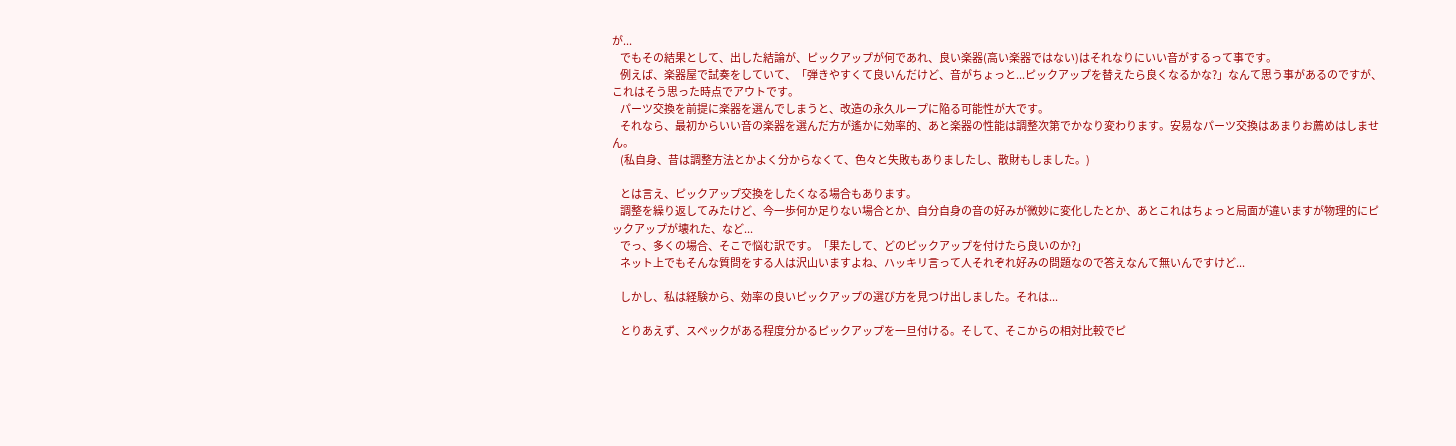が...
    でもその結果として、出した結論が、ピックアップが何であれ、良い楽器(高い楽器ではない)はそれなりにいい音がするって事です。
    例えば、楽器屋で試奏をしていて、「弾きやすくて良いんだけど、音がちょっと...ピックアップを替えたら良くなるかな?」なんて思う事があるのですが、これはそう思った時点でアウトです。
    パーツ交換を前提に楽器を選んでしまうと、改造の永久ループに陥る可能性が大です。
    それなら、最初からいい音の楽器を選んだ方が遙かに効率的、あと楽器の性能は調整次第でかなり変わります。安易なパーツ交換はあまりお薦めはしません。
    (私自身、昔は調整方法とかよく分からなくて、色々と失敗もありましたし、散財もしました。)

    とは言え、ピックアップ交換をしたくなる場合もあります。
    調整を繰り返してみたけど、今一歩何か足りない場合とか、自分自身の音の好みが微妙に変化したとか、あとこれはちょっと局面が違いますが物理的にピックアップが壊れた、など...
    でっ、多くの場合、そこで悩む訳です。「果たして、どのピックアップを付けたら良いのか?」
    ネット上でもそんな質問をする人は沢山いますよね、ハッキリ言って人それぞれ好みの問題なので答えなんて無いんですけど...

    しかし、私は経験から、効率の良いピックアップの選び方を見つけ出しました。それは...

    とりあえず、スペックがある程度分かるピックアップを一旦付ける。そして、そこからの相対比較でピ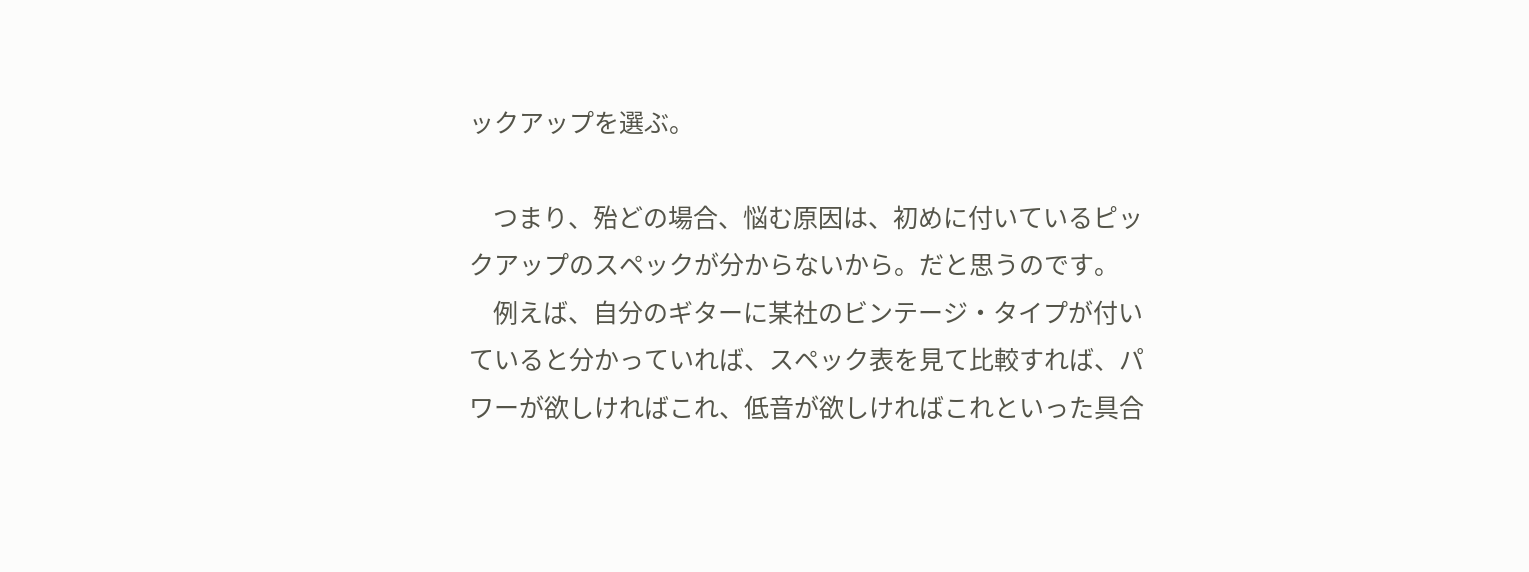ックアップを選ぶ。

    つまり、殆どの場合、悩む原因は、初めに付いているピックアップのスペックが分からないから。だと思うのです。
    例えば、自分のギターに某社のビンテージ・タイプが付いていると分かっていれば、スペック表を見て比較すれば、パワーが欲しければこれ、低音が欲しければこれといった具合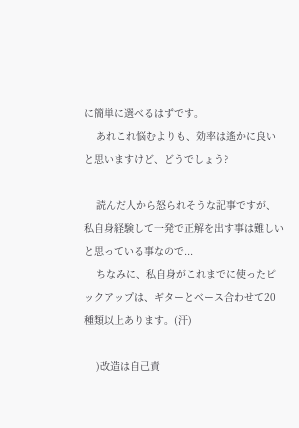に簡単に選べるはずです。
    あれこれ悩むよりも、効率は遙かに良いと思いますけど、どうでしょう?

    読んだ人から怒られそうな記事ですが、私自身経験して一発で正解を出す事は難しいと思っている事なので...
    ちなみに、私自身がこれまでに使ったピックアップは、ギターとベース合わせて20種類以上あります。(汗)

    )改造は自己責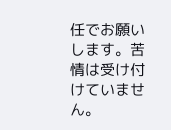任でお願いします。苦情は受け付けていません。